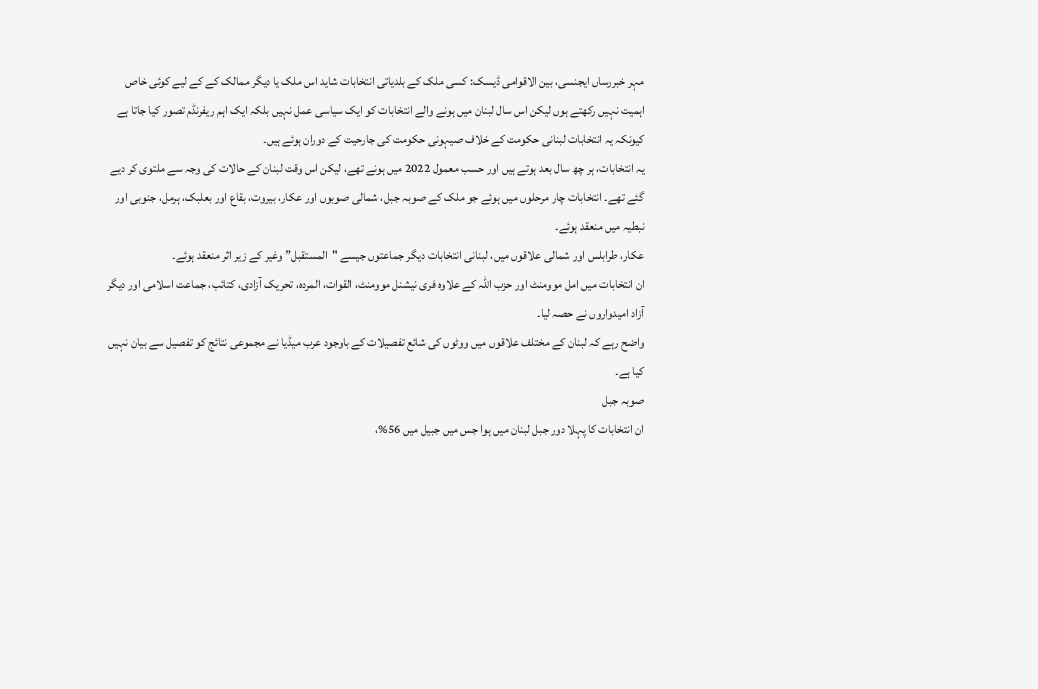مہر خبررساں ایجنسی، بین الاقوامی ڈیسک: کسی ملک کے بلدیاتی انتخابات شاید اس ملک یا دیگر ممالک کے کے لیے کوئی خاص اہمیت نہیں رکھتے ہوں لیکن اس سال لبنان میں ہونے والے انتخابات کو ایک سیاسی عمل نہیں بلکہ ایک اہم ریفرنڈم تصور کیا جاتا ہے کیونکہ یہ انتخابات لبنانی حکومت کے خلاف صیہونی حکومت کی جارحیت کے دوران ہوئے ہیں۔
یہ انتخابات، ہر چھ سال بعد ہوتے ہیں اور حسب معمول 2022 میں ہونے تھے، لیکن اس وقت لبنان کے حالات کی وجہ سے ملتوی کر دیے گئے تھے۔ انتخابات چار مرحلوں میں ہوئے جو ملک کے صوبہ جبل، شمالی صوبوں اور عکار، بیروت، بقاع اور بعلبک، ہرمل، جنوبی اور نبطیہ میں منعقد ہوئے۔
عکار، طرابلس اور شمالی علاقوں میں، لبنانی انتخابات دیگر جماعتوں جیسے "المستقبل” وغیر کے زیر اثر منعقد ہوئے۔
ان انتخابات میں امل موومنٹ اور حزب اللہ کے علاوہ فری نیشنل موومنٹ، القوات، المردہ، تحریک آزادی، کتائب، جماعت اسلامی اور دیگر آزاد امیدواروں نے حصہ لیا۔
واضح رہے کہ لبنان کے مختلف علاقوں میں ووٹوں کی شائع تفصیلات کے باوجود عرب میڈیا نے مجموعی نتائج کو تفصیل سے بیان نہیں کیا ہے۔
صوبہ جبل
ان انتخابات کا پہلا دور جبل لبنان میں ہوا جس میں جبیل میں 56%،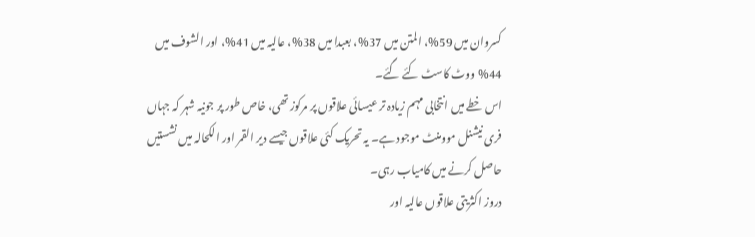کسروان میں 59%، المتن میں 37%، بعبدا میں 38%، عالیہ میں 41%، اور الشوف میں 44% ووٹ کاسٹ کئے گئے۔
اس خطے میں انتخابی مہم زیادہ تر عیسائی علاقوں پر مرکوز تھی، خاص طور پر جونیہ شہر کہ جہاں فری نیشنل موومنٹ موجود ہے۔ یہ تحریک کئی علاقوں جیسے دیر القمر اور الکحالہ میں نشستیں حاصل کرنے میں کامیاب رہی۔
دروز اکثریتی علاقوں عالیہ اور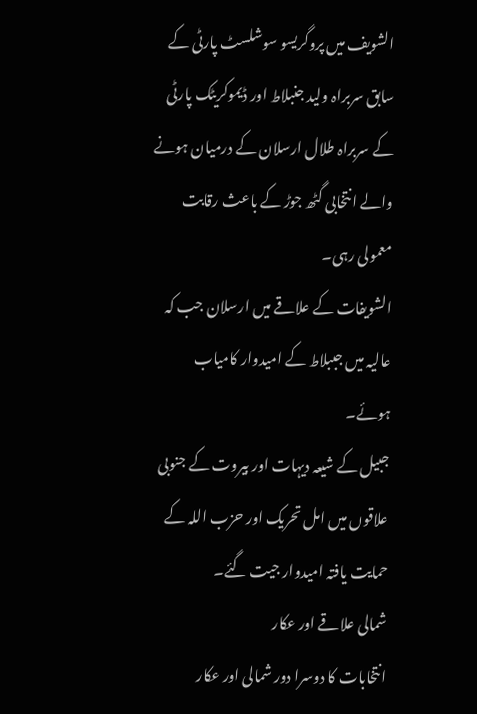الشویف میں پروگریسو سوشلسٹ پارٹی کے سابق سربراہ ولید جنبلاط اور ڈیموکریٹک پارٹی کے سربراہ طلال ارسلان کے درمیان ہونے والے انتخابی گٹھ جوڑ کے باعث رقابت معمولی رہی۔
الشویفات کے علاقے میں ارسلان جب کہ عالیہ میں جببلاط کے امیدوار کامیاب ہوئے۔
جبیل کے شیعہ دیہات اور بیروت کے جنوبی علاقوں میں امل تحریک اور حزب اللہ کے حمایت یافتہ امیدوار جیت گئے۔
شمالی علاقے اور عکار
انتخابات کا دوسرا دور شمالی اور عکار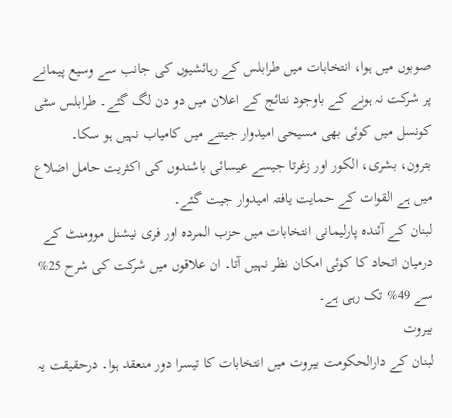صوبوں میں ہوا، انتخابات میں طرابلس کے رہائشیوں کی جانب سے وسیع پیمانے پر شرکت نہ ہونے کے باوجود نتائج کے اعلان میں دو دن لگ گئے۔ طرابلس سٹی کونسل میں کوئی بھی مسیحی امیدوار جیتنے میں کامیاب نہیں ہو سکا۔
بترون، بشری، الکور اور زغرتا جیسے عیسائی باشندوں کی اکثریت حامل اضلاع میں ہے القوات کے حمایت یافتہ امیدوار جیت گئے۔
لبنان کے آئندہ پارلیمانی انتخابات میں حزب المردہ اور فری نیشنل موومنٹ کے درمیان اتحاد کا کوئی امکان نظر نہیں آتا۔ ان علاقوں میں شرکت کی شرح 25% سے 49% تک رہی ہے۔
بیروت
لبنان کے دارالحکومت بیروت میں انتخابات کا تیسرا دور منعقد ہوا۔ درحقیقت یہ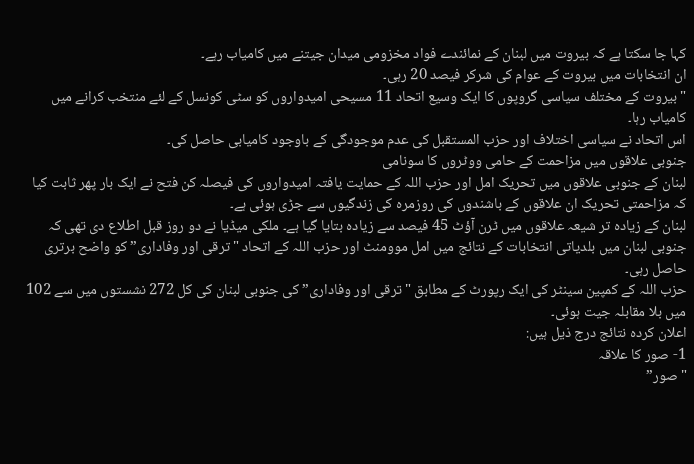کہا جا سکتا ہے کہ بیروت میں لبنان کے نمائندے فواد مخزومی میدان جیتنے میں کامیاب رہے۔
ان انتخابات میں بیروت کے عوام کی شرکر فیصد 20 رہی۔
"بیروت کے مختلف سیاسی گروپوں کا ایک وسیع اتحاد 11 مسیحی امیدواروں کو سٹی کونسل کے لئے منتخب کرانے میں کامیاب رہا۔
اس اتحاد نے سیاسی اختلاف اور حزب المستقبل کی عدم موجودگی کے باوجود کامیابی حاصل کی۔
جنوبی علاقوں میں مزاحمت کے حامی ووٹروں کا سونامی
لبنان کے جنوبی علاقوں میں تحریک امل اور حزب اللہ کے حمایت یافتہ امیدواروں کی فیصلہ کن فتح نے ایک بار پھر ثابت کیا کہ مزاحمتی تحریک ان علاقوں کے باشندوں کی روزمرہ کی زندگیوں سے جڑی ہوئی ہے۔
لبنان کے زیادہ تر شیعہ علاقوں میں ٹرن آؤٹ 45 فیصد سے زیادہ بتایا گیا ہے۔ ملکی میڈیا نے دو روز قبل اطلاع دی تھی کہ جنوبی لبنان میں بلدیاتی انتخابات کے نتائج میں امل موومنٹ اور حزب اللہ کے اتحاد "ترقی اور وفاداری” کو واضح برتری حاصل رہی۔
حزب اللہ کے کمپین سینٹر کی ایک رپورٹ کے مطابق "ترقی اور وفاداری” کی جنوبی لبنان کی کل 272 نشستوں میں سے 102 میں بلا مقابلہ جیت ہوئی۔
اعلان کردہ نتائج درج ذیل ہیں:
1- صور کا علاقہ
"صور”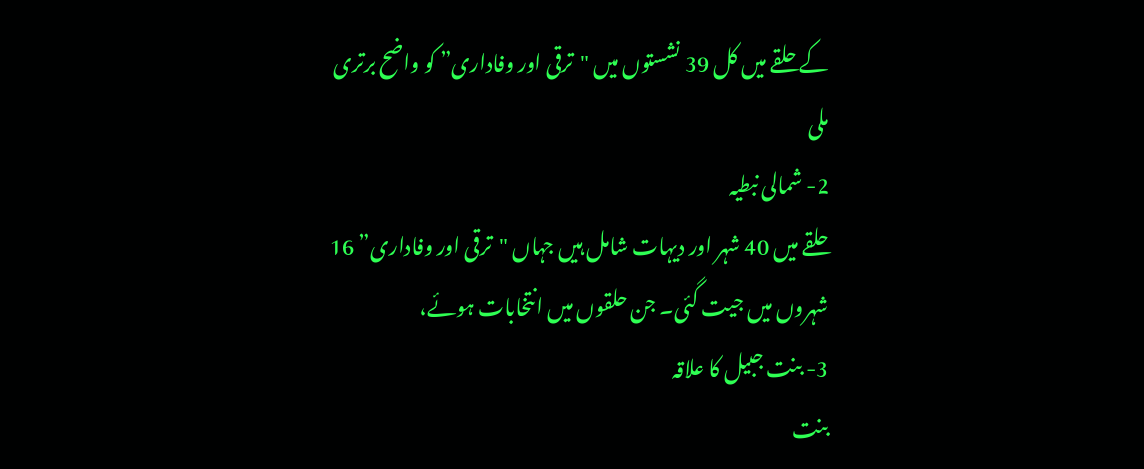کے حلقے میں کل 39 نشستوں میں "ترقی اور وفاداری” کو واضح برتری ملی
2- شمالی نبطیہ
حلقے میں 40 شہر اور دیہات شامل ہیں جہاں "ترقی اور وفاداری” 16 شہروں میں جیت گئی۔ جن حلقوں میں انتخابات ہوئے،
3- بنت جبیل کا علاقہ
بنت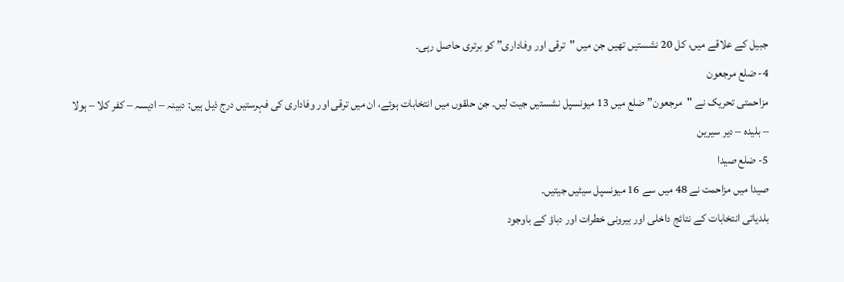جبیل کے علاقے میں، کل 20 نشستیں تھیں جن میں "ترقی اور وفاداری” کو برتری حاصل رہی۔
4- ضلع مرجعون
مزاحمتی تحریک نے "مرجعون” ضلع میں 13 میونسپل نشستیں جیت لیں۔ جن حلقوں میں انتخابات ہوئے، ان میں ترقی اور وفاداری کی فہرستیں درج ذیل ہیں: دبینہ – ادیسہ – کفر کلا – ہولا – بلیدہ – دیر سیرین
5- ضلع صیدا
صیدا میں مزاحمت نے 48 میں سے 16 میونسپل سیٹیں جیتیں۔
بلدیاتی انتخابات کے نتائج داخلی اور بیرونی خطرات اور دباؤ کے باوجود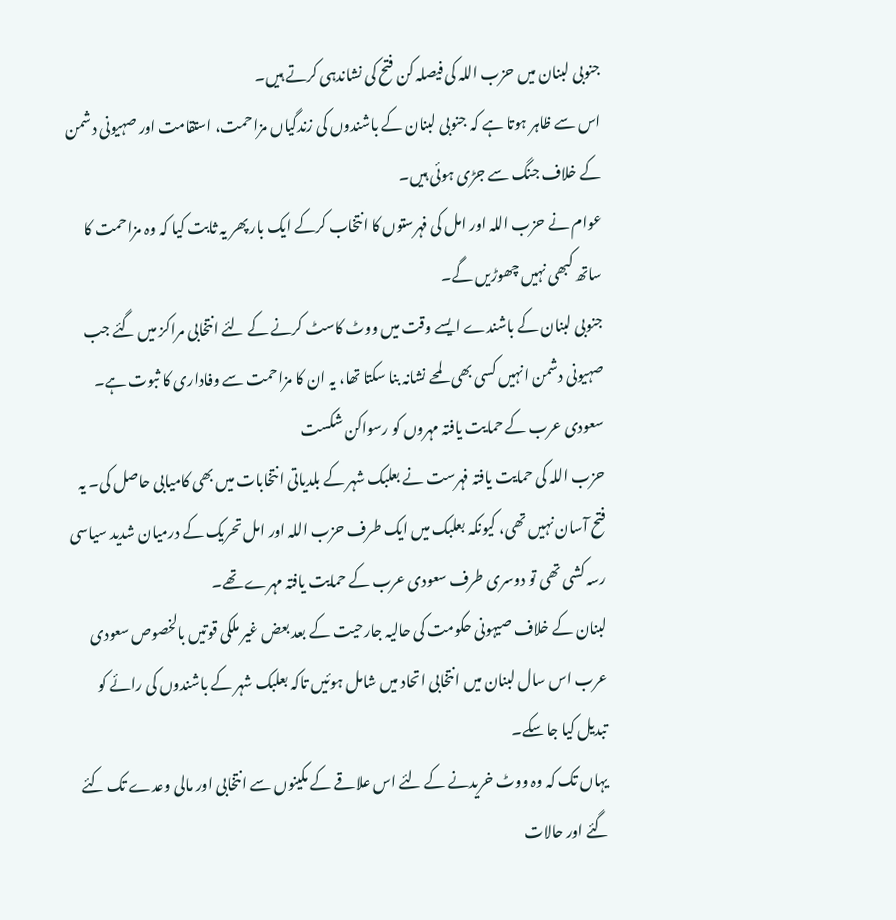جنوبی لبنان میں حزب اللہ کی فیصلہ کن فتح کی نشاندہی کرتے ہیں۔
اس سے ظاہر ہوتا ہے کہ جنوبی لبنان کے باشندوں کی زندگیاں مزاحمت، استقامت اور صہیونی دشمن کے خلاف جنگ سے جڑی ہوئی ہیں۔
عوام نے حزب اللہ اور امل کی فہرستوں کا انتخاب کرکے ایک بار پھر یہ ثابت کیا کہ وہ مزاحمت کا ساتھ کبھی نہیں چھوڑیں گے۔
جنوبی لبنان کے باشندے ایسے وقت میں ووٹ کاسٹ کرنے کے لئے انتخابی مراکز میں گئے جب صہیونی دشمن انہیں کسی بھی لمحے نشانہ بنا سکتا تھا، یہ ان کا مزاحمت سے وفاداری کا ثبوت ہے۔
سعودی عرب کے حمایت یافتہ مہروں کو رسواکن شکست
حزب اللہ کی حمایت یافتہ فہرست نے بعلبک شہر کے بلدیاتی انتخابات میں بھی کامیابی حاصل کی۔ یہ فتح آسان نہیں تھی، کیونکہ بعلبک میں ایک طرف حزب اللہ اور امل تحریک کے درمیان شدید سیاسی رسہ کشی تھی تو دوسری طرف سعودی عرب کے حمایت یافتہ مہرے تھے۔
لبنان کے خلاف صیہونی حکومت کی حالیہ جارحیت کے بعد بعض غیر ملکی قوتیں بالخصوص سعودی عرب اس سال لبنان میں انتخابی اتحاد میں شامل ہوئیں تاکہ بعلبک شہر کے باشندوں کی رائے کو تبدیل کیا جا سکے۔
یہاں تک کہ وہ ووٹ خریدنے کے لئے اس علاقے کے مکینوں سے انتخابی اور مالی وعدے تک کئے گئے اور حالات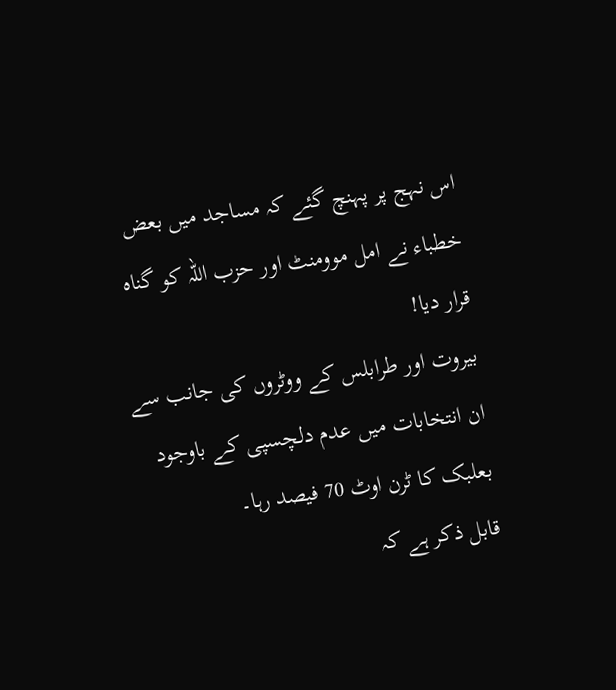اس نہج پر پہنچ گئے کہ مساجد میں بعض خطباء نے امل موومنٹ اور حزب اللہ کو گناہ قرار دیا!
بیروت اور طرابلس کے ووٹروں کی جانب سے ان انتخابات میں عدم دلچسپی کے باوجود بعلبک کا ٹرن اوٹ 70 فیصد رہا۔
قابل ذکر ہے کہ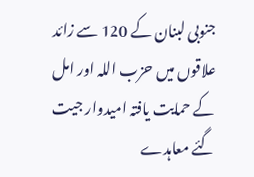جنوبی لبنان کے 120 سے زائد علاقوں میں حزب اللہ اور امل کے حمایت یافتہ امیدوار جیت گئے معاہدے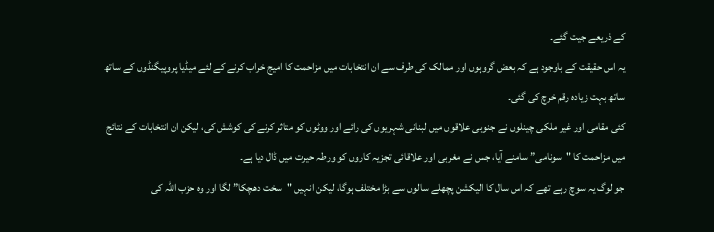کے ذریعے جیت گئے۔
یہ اس حقیقت کے باوجود ہے کہ بعض گروہوں اور ممالک کی طرف سے ان انتخابات میں مزاحمت کا امیج خراب کرنے کے لئے میڈیا پروپیگنڈوں کے ساتھ ساتھ بہت زیادہ رقم خرچ کی گئی۔
کئی مقامی اور غیر ملکی چینلوں نے جنوبی علاقوں میں لبنانی شہریوں کی رائے اور ووٹوں کو متاثر کرنے کی کوشش کی، لیکن ان انتخابات کے نتائج میں مزاحمت کا "سونامی” سامنے آیا، جس نے مغربی اور علاقائی تجزیہ کاروں کو ورطہ حیرت میں ڈال دیا ہے۔
جو لوگ یہ سوچ رہے تھے کہ اس سال کا الیکشن پچھلے سالوں سے بڑا مختلف ہوگا، لیکن انہیں "سخت دھچکا” لگا اور وہ حزب اللہ کی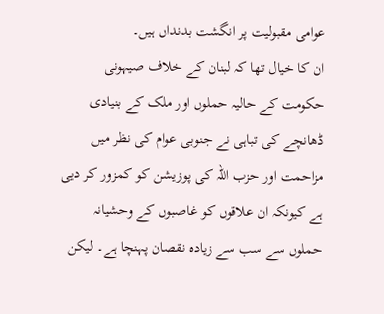عوامی مقبولیت پر انگشت بدنداں ہیں۔
ان کا خیال تھا کہ لبنان کے خلاف صیہونی حکومت کے حالیہ حملوں اور ملک کے بنیادی ڈھانچے کی تباہی نے جنوبی عوام کی نظر میں مزاحمت اور حزب اللہ کی پوزیشن کو کمزور کر دیی ہے کیونکہ ان علاقوں کو غاصبوں کے وحشیانہ حملوں سے سب سے زیادہ نقصان پہنچا ہے۔ لیکن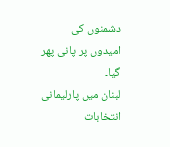دشمنوں کی امیدوں پر پانی پھر گیا۔
لبنان میں پارلیمانی انتخابات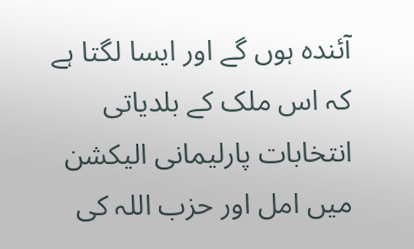آئندہ ہوں گے اور ایسا لگتا ہے کہ اس ملک کے بلدیاتی انتخابات پارلیمانی الیکشن میں امل اور حزب اللہ کی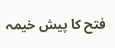فتح کا پیش خیمہ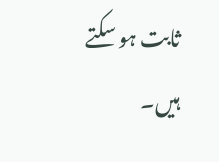ثابت ہو سکتے ہیں۔